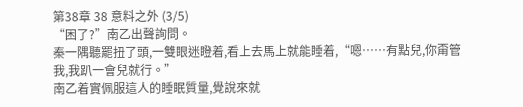第38章 38 意料之外 (3/5)
“困了?”南乙出聲詢問。
秦一隅聽罷扭了頭,一雙眼迷瞪着,看上去馬上就能睡着,“嗯……有點兒,你甭管我,我趴一會兒就行。”
南乙着實佩服這人的睡眠質量,覺說來就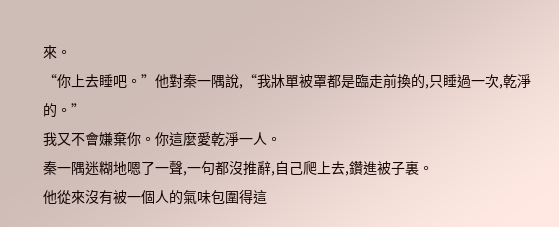來。
“你上去睡吧。”他對秦一隅說,“我牀單被罩都是臨走前換的,只睡過一次,乾淨的。”
我又不會嫌棄你。你這麼愛乾淨一人。
秦一隅迷糊地嗯了一聲,一句都沒推辭,自己爬上去,鑽進被子裏。
他從來沒有被一個人的氣味包圍得這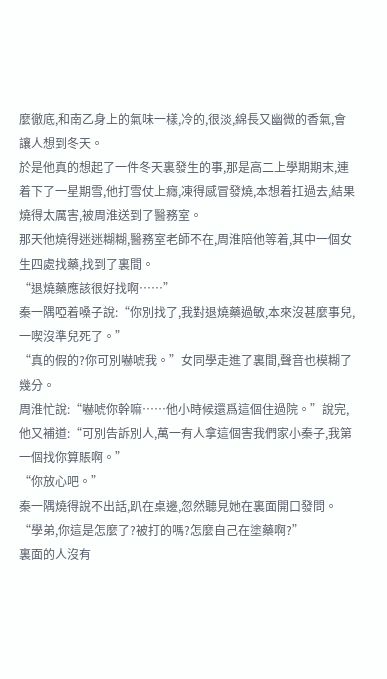麼徹底,和南乙身上的氣味一樣,冷的,很淡,綿長又幽微的香氣,會讓人想到冬天。
於是他真的想起了一件冬天裏發生的事,那是高二上學期期末,連着下了一星期雪,他打雪仗上癮,凍得感冒發燒,本想着扛過去,結果燒得太厲害,被周淮送到了醫務室。
那天他燒得迷迷糊糊,醫務室老師不在,周淮陪他等着,其中一個女生四處找藥,找到了裏間。
“退燒藥應該很好找啊……”
秦一隅啞着嗓子說:“你別找了,我對退燒藥過敏,本來沒甚麼事兒,一喫沒準兒死了。”
“真的假的?你可別嚇唬我。”女同學走進了裏間,聲音也模糊了幾分。
周淮忙說:“嚇唬你幹嘛……他小時候還爲這個住過院。”說完,他又補道:“可別告訴別人,萬一有人拿這個害我們家小秦子,我第一個找你算賬啊。”
“你放心吧。”
秦一隅燒得說不出話,趴在桌邊,忽然聽見她在裏面開口發問。
“學弟,你這是怎麼了?被打的嗎?怎麼自己在塗藥啊?”
裏面的人沒有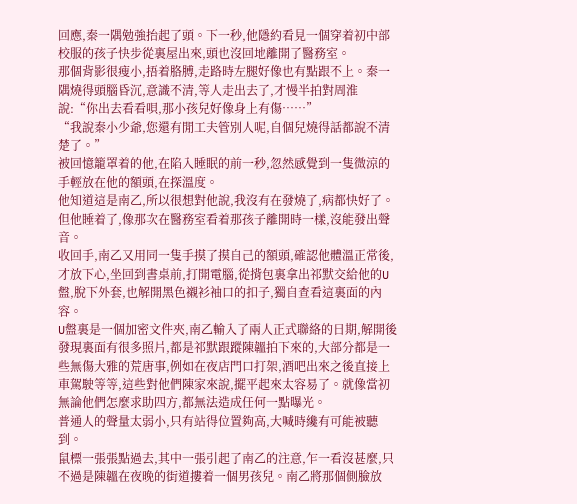回應,秦一隅勉強抬起了頭。下一秒,他隱約看見一個穿着初中部校服的孩子快步從裏屋出來,頭也沒回地離開了醫務室。
那個背影很瘦小,捂着胳膊,走路時左腿好像也有點跟不上。秦一隅燒得頭腦昏沉,意識不清,等人走出去了,才慢半拍對周淮說:“你出去看看唄,那小孩兒好像身上有傷……”
“我說秦小少爺,您還有閒工夫管別人呢,自個兒燒得話都說不清楚了。”
被回憶籠罩着的他,在陷入睡眠的前一秒,忽然感覺到一隻微涼的手輕放在他的額頭,在探溫度。
他知道這是南乙,所以很想對他說,我沒有在發燒了,病都快好了。
但他睡着了,像那次在醫務室看着那孩子離開時一樣,沒能發出聲音。
收回手,南乙又用同一隻手摸了摸自己的額頭,確認他體溫正常後,才放下心,坐回到書桌前,打開電腦,從揹包裏拿出祁默交給他的U盤,脫下外套,也解開黑色襯衫袖口的扣子,獨自查看這裏面的內容。
U盤裏是一個加密文件夾,南乙輸入了兩人正式聯絡的日期,解開後發現裏面有很多照片,都是祁默跟蹤陳韞拍下來的,大部分都是一些無傷大雅的荒唐事,例如在夜店門口打架,酒吧出來之後直接上車駕駛等等,這些對他們陳家來說,擺平起來太容易了。就像當初無論他們怎麼求助四方,都無法造成任何一點曝光。
普通人的聲量太弱小,只有站得位置夠高,大喊時纔有可能被聽到。
鼠標一張張點過去,其中一張引起了南乙的注意,乍一看沒甚麼,只不過是陳韞在夜晚的街道摟着一個男孩兒。南乙將那個側臉放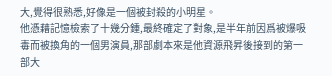大,覺得很熟悉,好像是一個被封殺的小明星。
他憑藉記憶檢索了十幾分鍾,最終確定了對象,是半年前因爲被爆吸毒而被換角的一個男演員,那部劇本來是他資源飛昇後接到的第一部大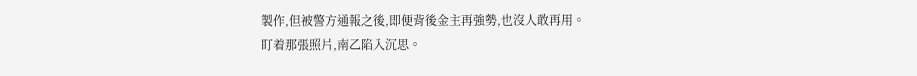製作,但被警方通報之後,即便背後金主再強勢,也沒人敢再用。
盯着那張照片,南乙陷入沉思。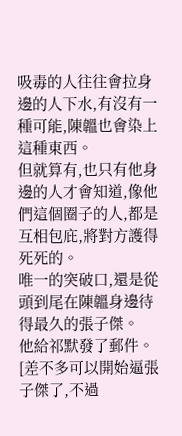吸毒的人往往會拉身邊的人下水,有沒有一種可能,陳韞也會染上這種東西。
但就算有,也只有他身邊的人才會知道,像他們這個圈子的人,都是互相包庇,將對方護得死死的。
唯一的突破口,還是從頭到尾在陳韞身邊待得最久的張子傑。
他給祁默發了郵件。
[差不多可以開始逼張子傑了,不過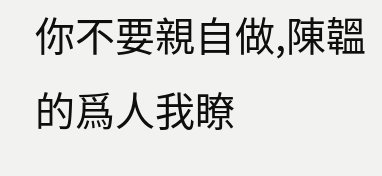你不要親自做,陳韞的爲人我瞭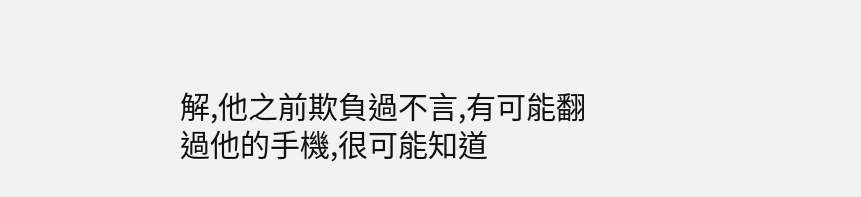解,他之前欺負過不言,有可能翻過他的手機,很可能知道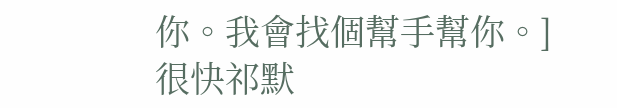你。我會找個幫手幫你。]
很快祁默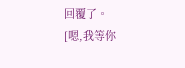回覆了。
[嗯,我等你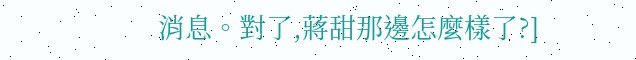消息。對了,蔣甜那邊怎麼樣了?]